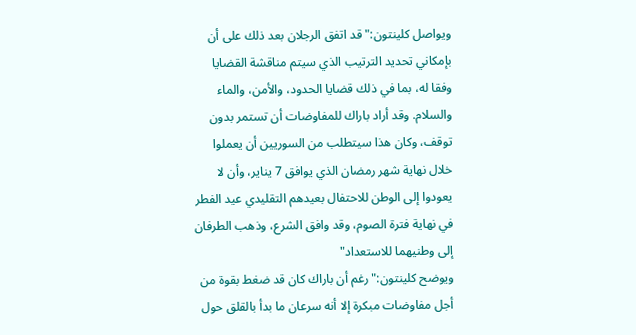ويواصل كلينتون:"قد اتفق الرجلان بعد ذلك على أن بإمكاني تحديد الترتيب الذي سيتم مناقشة القضايا وفقا له، بما في ذلك قضايا الحدود، والأمن، والماء والسلام. وقد أراد باراك للمفاوضات أن تستمر بدون توقف، وكان هذا سيتطلب من السوريين أن يعملوا خلال نهاية شهر رمضان الذي يوافق 7 يناير، وأن لا يعودوا إلى الوطن للاحتفال بعيدهم التقليدي عيد الفطر في نهاية فترة الصوم، وقد وافق الشرع، وذهب الطرفان إلى وطنيهما للاستعداد"
ويوضح كلينتون:"رغم أن باراك كان قد ضغط بقوة من أجل مفاوضات مبكرة إلا أنه سرعان ما بدأ بالقلق حول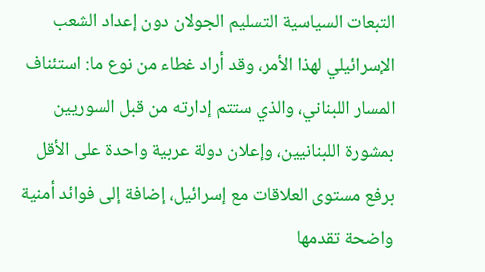التبعات السياسية التسليم الجولان دون إعداد الشعب الإسرائيلي لهذا الأمر، وقد أراد غطاء من نوع ما: استئناف المسار اللبناني، والذي ستتم إدارته من قبل السوريين بمشورة اللبنانيين، وإعلان دولة عربية واحدة على الأقل برفع مستوى العلاقات مع إسرائيل، إضافة إلى فوائد أمنية واضحة تقدمها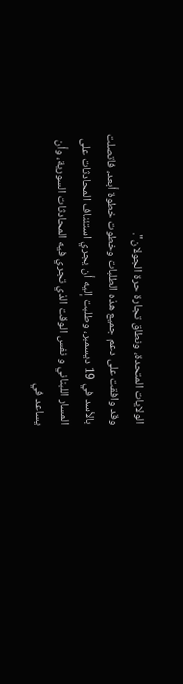الولايات المتحدة، ونطاق تجارة حرة الجولان".
وقد وافقت على دعم جميع هذه الطلبات وخطوت خطوة أبعد، فاتصلت بالأسد في 19 ديسمبر، وطلبت إليه أن يجري استئناف المحادثات على المسار اللبناني و نفس الوقت الذي تجري فيه المحادثات السورية، وأن يساعد في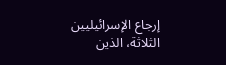إرجاع الإسرائيليين الثلاثة، الذين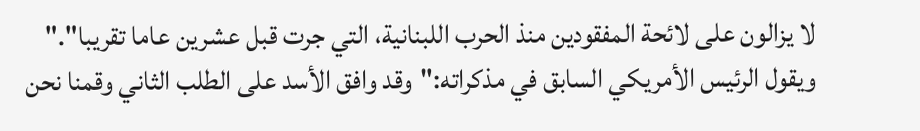لا يزالون على لائحة المفقودين منذ الحرب اللبنانية، التي جرت قبل عشرين عاما تقريبا"."
ويقول الرئيس الأمريكي السابق في مذكراته:"وقد وافق الأسد على الطلب الثاني وقمنا نحن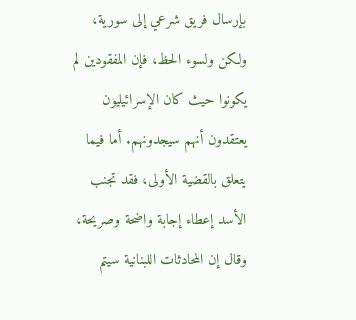بإرسال فريق شرعي إلى سورية، ولكن ولسوء الحظ، فإن المفقودين لم يكونوا حيث كان الإسرائيليون يعتقدون أنهم سيجدونهم. أما فيما يتعلق بالقضية الأولى، فقد تجنب الأسد إعطاء إجابة واضحة وصريحة، وقال إن المحادثات اللبنانية سيتم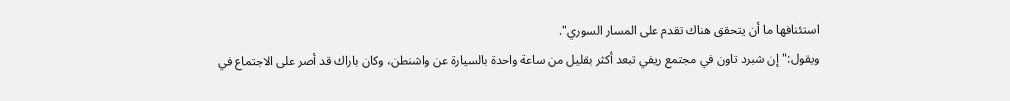استئنافها ما أن يتحقق هناك تقدم على المسار السوري".
ويقول:"إن شبرد تاون في مجتمع ريفي تبعد أكثر بقليل من ساعة واحدة بالسيارة عن واشنطن، وكان باراك قد أصر على الاجتماع في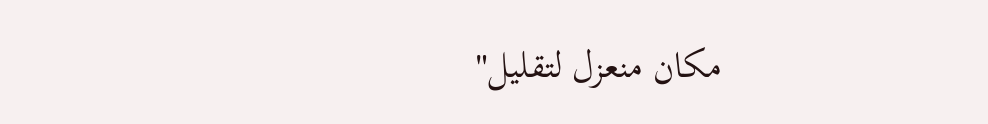مكان منعزل لتقليل"